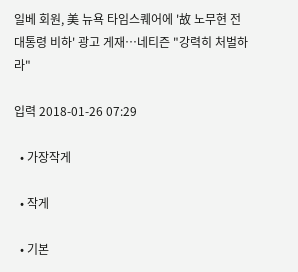일베 회원, 美 뉴욕 타임스퀘어에 '故 노무현 전 대통령 비하' 광고 게재…네티즌 "강력히 처벌하라"

입력 2018-01-26 07:29

  • 가장작게

  • 작게

  • 기본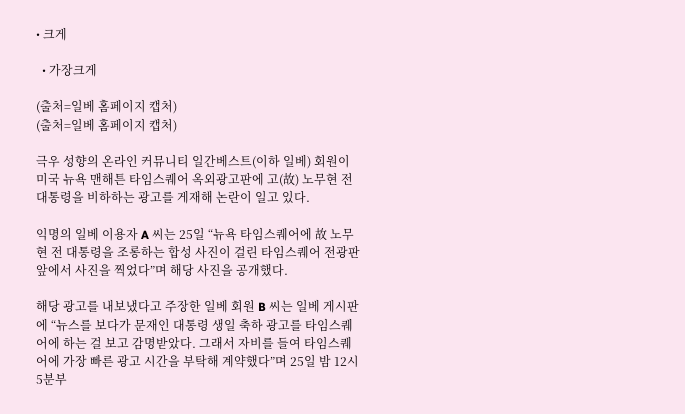• 크게

  • 가장크게

(출처=일베 홈페이지 캡처)
(출처=일베 홈페이지 캡처)

극우 성향의 온라인 커뮤니티 일간베스트(이하 일베) 회원이 미국 뉴욕 맨해튼 타임스퀘어 옥외광고판에 고(故) 노무현 전 대통령을 비하하는 광고를 게재해 논란이 일고 있다.

익명의 일베 이용자 A 씨는 25일 “뉴욕 타임스퀘어에 故 노무현 전 대통령을 조롱하는 합성 사진이 걸린 타임스퀘어 전광판 앞에서 사진을 찍었다”며 해당 사진을 공개했다.

해당 광고를 내보냈다고 주장한 일베 회원 B 씨는 일베 게시판에 “뉴스를 보다가 문재인 대통령 생일 축하 광고를 타임스퀘어에 하는 걸 보고 감명받았다. 그래서 자비를 들여 타임스퀘어에 가장 빠른 광고 시간을 부탁해 계약했다”며 25일 밤 12시 5분부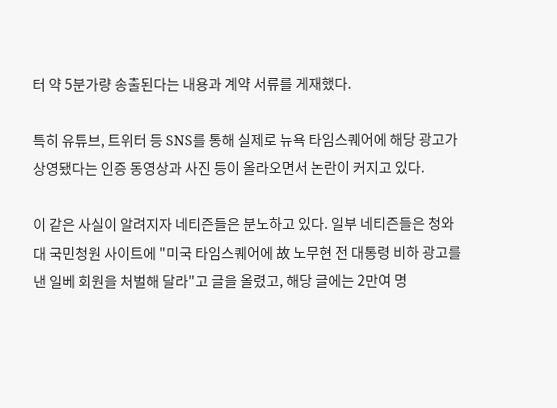터 약 5분가량 송출된다는 내용과 계약 서류를 게재했다.

특히 유튜브, 트위터 등 SNS를 통해 실제로 뉴욕 타임스퀘어에 해당 광고가 상영됐다는 인증 동영상과 사진 등이 올라오면서 논란이 커지고 있다.

이 같은 사실이 알려지자 네티즌들은 분노하고 있다. 일부 네티즌들은 청와대 국민청원 사이트에 "미국 타임스퀘어에 故 노무현 전 대통령 비하 광고를 낸 일베 회원을 처벌해 달라"고 글을 올렸고, 해당 글에는 2만여 명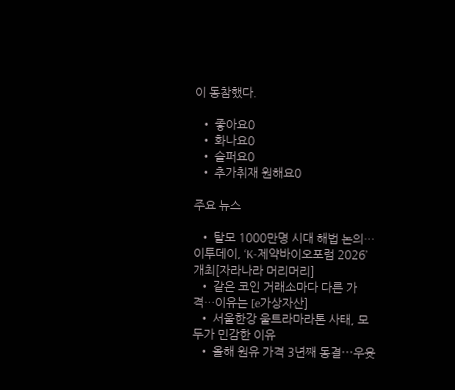이 동참했다.

  • 좋아요0
  • 화나요0
  • 슬퍼요0
  • 추가취재 원해요0

주요 뉴스

  • 탈모 1000만명 시대 해법 논의…이투데이, ‘K-제약바이오포럼 2026’ 개최[자라나라 머리머리]
  • 같은 코인 거래소마다 다른 가격…이유는 [e가상자산]
  • 서울한강 울트라마라톤 사태, 모두가 민감한 이유
  • 올해 원유 가격 3년째 동결⋯우윳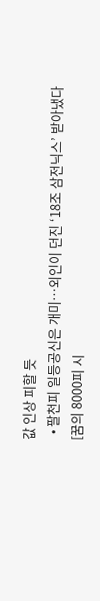값 인상 피할 듯
  • 팔천피 일등공신은 개미⋯외인이 던진 ‘18조 삼전닉스’ 받아냈다 [꿈의 8000피 시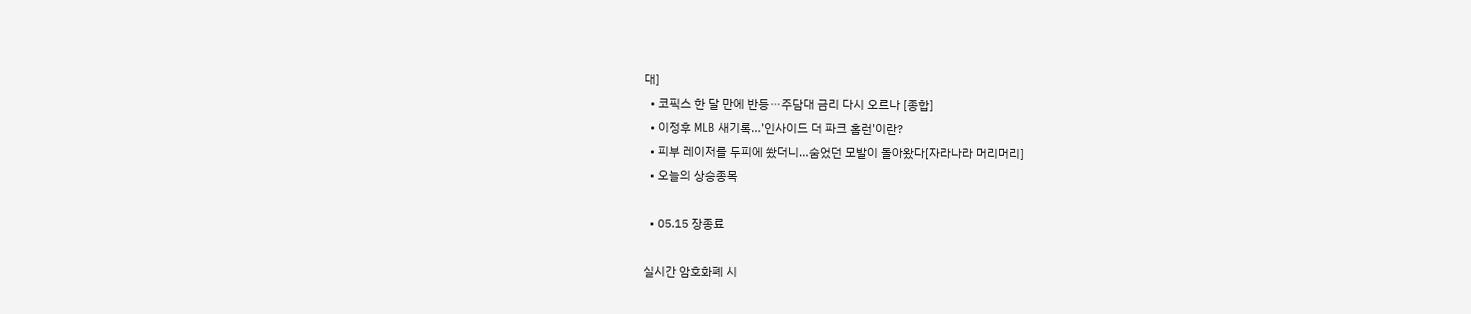대]
  • 코픽스 한 달 만에 반등⋯주담대 금리 다시 오르나 [종합]
  • 이정후 MLB 새기록…'인사이드 더 파크 홈런'이란?
  • 피부 레이저를 두피에 쐈더니…숨었던 모발이 돌아왔다[자라나라 머리머리]
  • 오늘의 상승종목

  • 05.15 장종료

실시간 암호화폐 시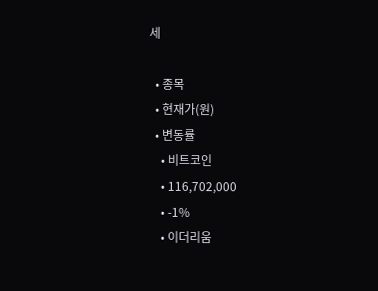세

  • 종목
  • 현재가(원)
  • 변동률
    • 비트코인
    • 116,702,000
    • -1%
    • 이더리움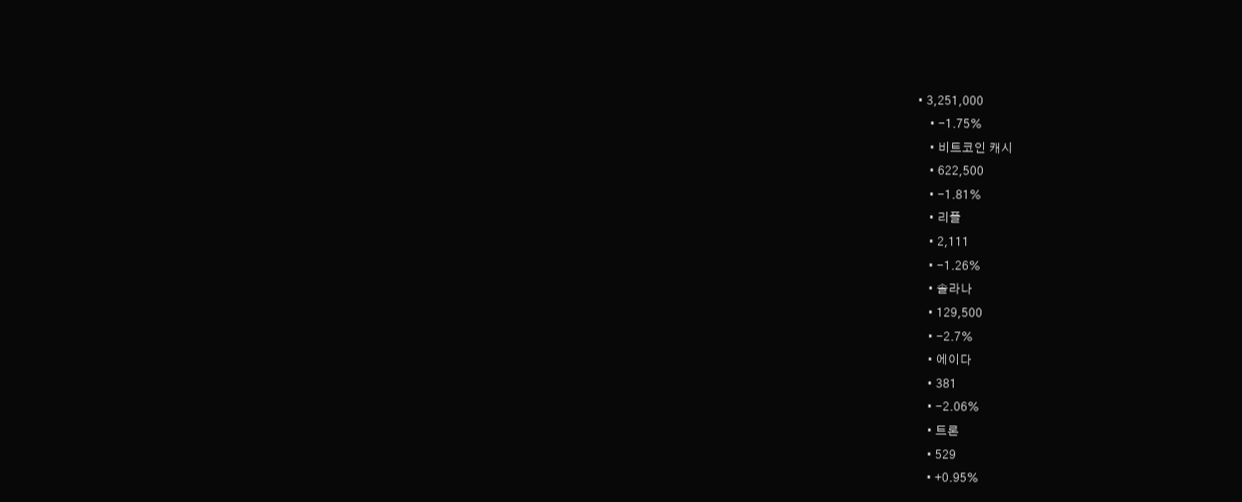• 3,251,000
    • -1.75%
    • 비트코인 캐시
    • 622,500
    • -1.81%
    • 리플
    • 2,111
    • -1.26%
    • 솔라나
    • 129,500
    • -2.7%
    • 에이다
    • 381
    • -2.06%
    • 트론
    • 529
    • +0.95%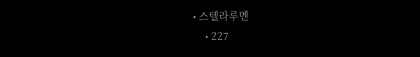• 스텔라루멘
    • 227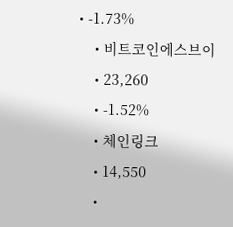• -1.73%
    • 비트코인에스브이
    • 23,260
    • -1.52%
    • 체인링크
    • 14,550
    •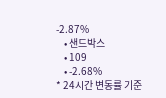-2.87%
    • 샌드박스
    • 109
    • -2.68%
* 24시간 변동률 기준